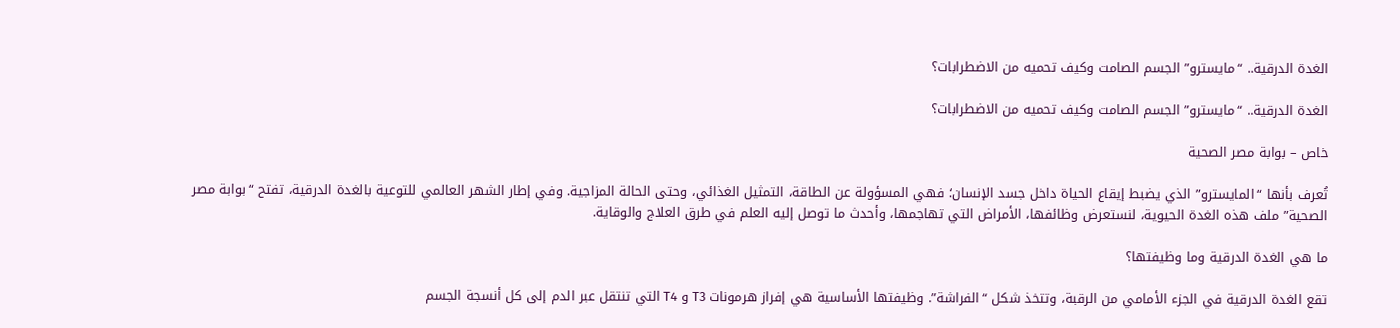الغدة الدرقية.. “مايسترو” الجسم الصامت وكيف تحميه من الاضطرابات؟

الغدة الدرقية.. “مايسترو” الجسم الصامت وكيف تحميه من الاضطرابات؟

خاص – بوابة مصر الصحية

تُعرف بأنها “المايسترو” الذي يضبط إيقاع الحياة داخل جسد الإنسان؛ فهي المسؤولة عن الطاقة، التمثيل الغذائي، وحتى الحالة المزاجية. وفي إطار الشهر العالمي للتوعية بالغدة الدرقية، تفتح “بوابة مصر الصحية” ملف هذه الغدة الحيوية، لنستعرض وظائفها، الأمراض التي تهاجمها، وأحدث ما توصل إليه العلم في طرق العلاج والوقاية.

ما هي الغدة الدرقية وما وظيفتها؟

تقع الغدة الدرقية في الجزء الأمامي من الرقبة، وتتخذ شكل “الفراشة”. وظيفتها الأساسية هي إفراز هرمونات T3 و T4 التي تنتقل عبر الدم إلى كل أنسجة الجسم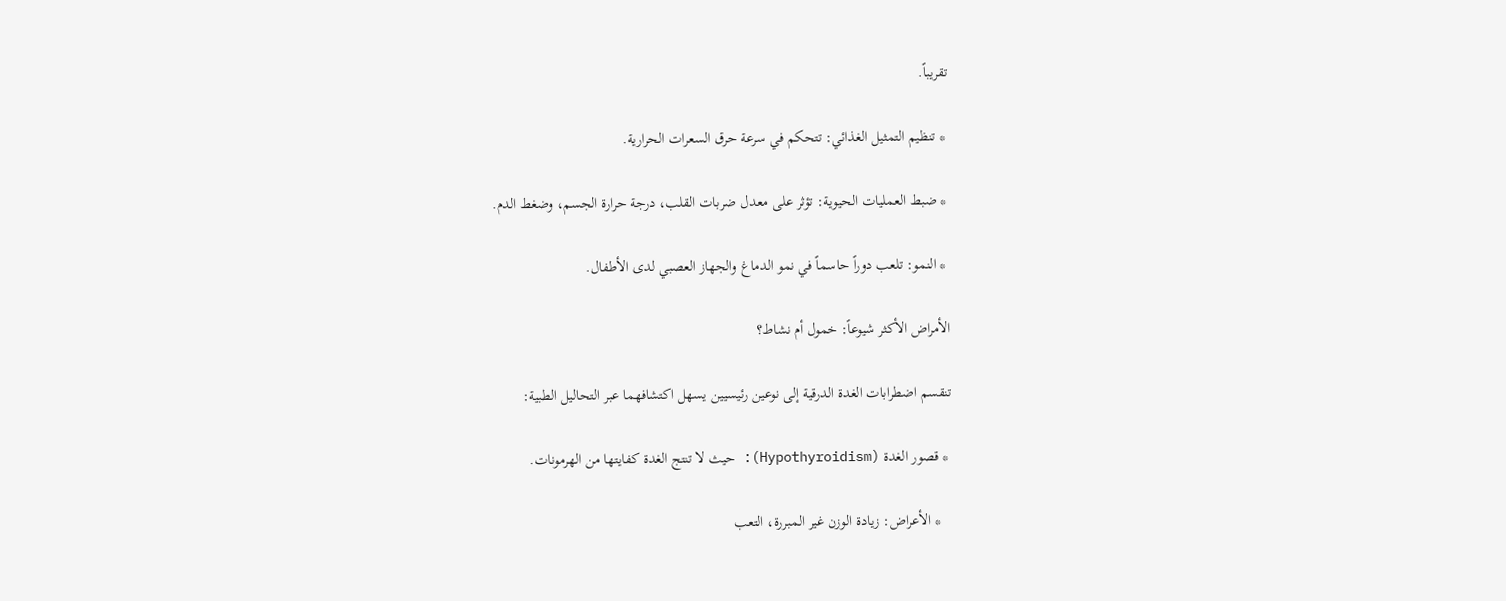تقريباً.

 * تنظيم التمثيل الغذائي: تتحكم في سرعة حرق السعرات الحرارية.

 * ضبط العمليات الحيوية: تؤثر على معدل ضربات القلب، درجة حرارة الجسم، وضغط الدم.

 * النمو: تلعب دوراً حاسماً في نمو الدماغ والجهاز العصبي لدى الأطفال.

الأمراض الأكثر شيوعاً: خمول أم نشاط؟

تنقسم اضطرابات الغدة الدرقية إلى نوعين رئيسيين يسهل اكتشافهما عبر التحاليل الطبية:

 * قصور الغدة (Hypothyroidism): حيث لا تنتج الغدة كفايتها من الهرمونات.

   * الأعراض: زيادة الوزن غير المبررة، التعب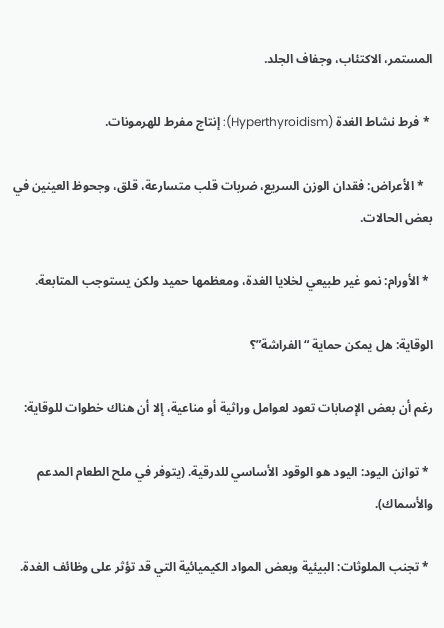المستمر، الاكتئاب، وجفاف الجلد.

 * فرط نشاط الغدة (Hyperthyroidism): إنتاج مفرط للهرمونات.

   * الأعراض: فقدان الوزن السريع، ضربات قلب متسارعة، قلق، وجحوظ العينين في بعض الحالات.

 * الأورام: نمو غير طبيعي لخلايا الغدة، ومعظمها حميد ولكن يستوجب المتابعة.

الوقاية: هل يمكن حماية “الفراشة”؟

رغم أن بعض الإصابات تعود لعوامل وراثية أو مناعية، إلا أن هناك خطوات للوقاية:

 * توازن اليود: اليود هو الوقود الأساسي للدرقية. (يتوفر في ملح الطعام المدعم والأسماك).

 * تجنب الملوثات: البيئية وبعض المواد الكيميائية التي قد تؤثر على وظائف الغدة.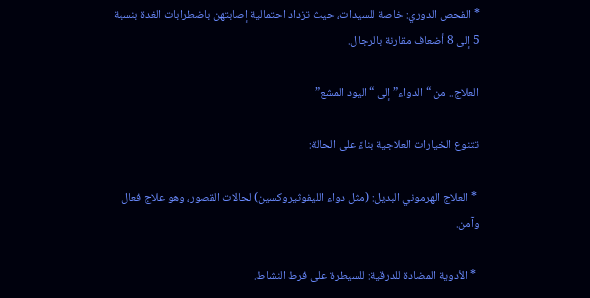* الفحص الدوري: خاصة للسيدات، حيث تزداد احتمالية إصابتهن باضطرابات الغدة بنسبة 5 إلى 8 أضعاف مقارنة بالرجال.

العلاج.. من “الدواء” إلى “اليود المشع”

تتنوع الخيارات العلاجية بناءً على الحالة:

 * العلاج الهرموني البديل: (مثل دواء الليفوثيروكسين) لحالات القصور، وهو علاج فعال وآمن.

 * الأدوية المضادة للدرقية: للسيطرة على فرط النشاط.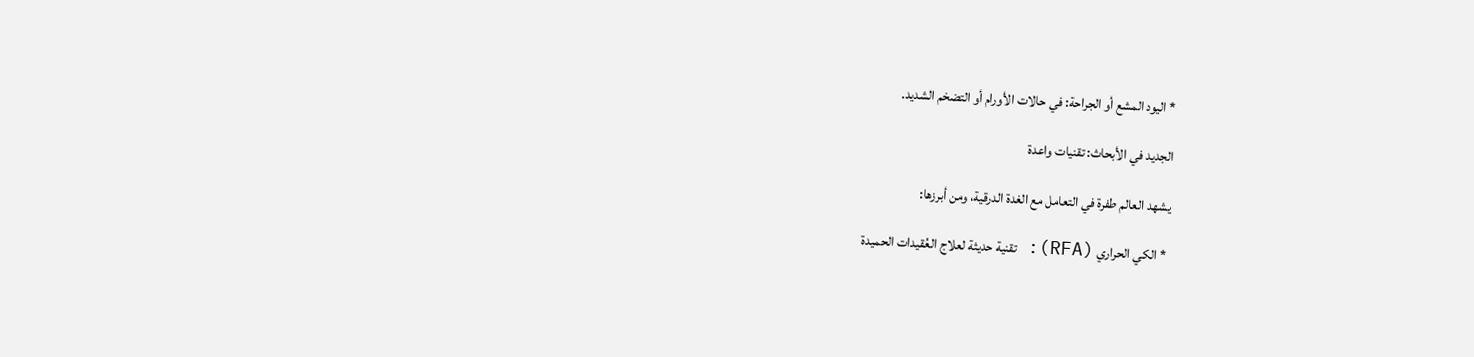* اليود المشع أو الجراحة: في حالات الأورام أو التضخم الشديد.

الجديد في الأبحاث: تقنيات واعدة

يشهد العالم طفرة في التعامل مع الغدة الدرقية، ومن أبرزها:

 * الكي الحراري (RFA): تقنية حديثة لعلاج العُقيدات الحميدة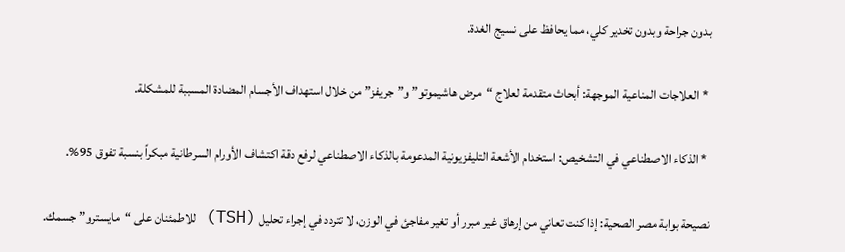بدون جراحة وبدون تخدير كلي، مما يحافظ على نسيج الغدة.

 * العلاجات المناعية الموجهة: أبحاث متقدمة لعلاج “مرض هاشيموتو” و”جريفز” من خلال استهداف الأجسام المضادة المسببة للمشكلة.

 * الذكاء الاصطناعي في التشخيص: استخدام الأشعة التليفزيونية المدعومة بالذكاء الاصطناعي لرفع دقة اكتشاف الأورام السرطانية مبكراً بنسبة تفوق 95%.

نصيحة بوابة مصر الصحية: إذا كنت تعاني من إرهاق غير مبرر أو تغير مفاجئ في الوزن، لا تتردد في إجراء تحليل (TSH) للاطمئنان على “مايسترو” جسمك.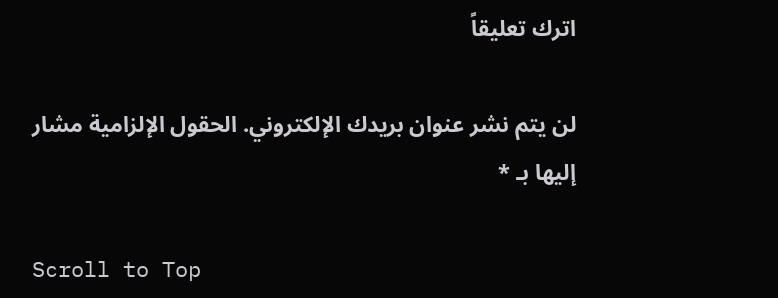اترك تعليقاً

لن يتم نشر عنوان بريدك الإلكتروني. الحقول الإلزامية مشار إليها بـ *

Scroll to Top